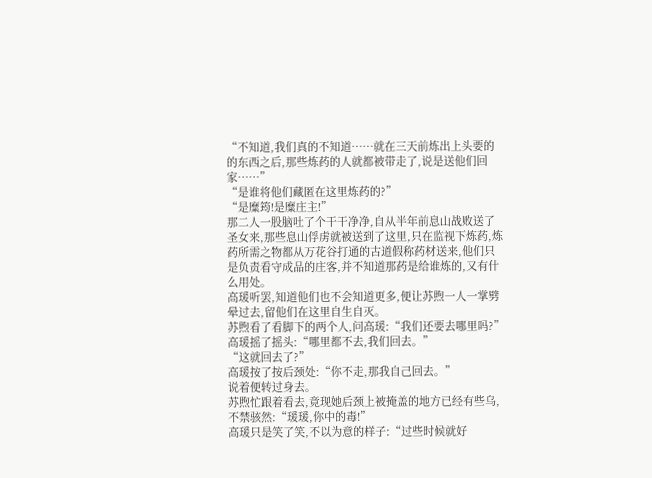“不知道,我们真的不知道……就在三天前炼出上头要的的东西之后,那些炼药的人就都被带走了,说是送他们回家……”
“是谁将他们藏匿在这里炼药的?”
“是糜筠!是糜庄主!”
那二人一股脑吐了个干干净净,自从半年前息山战败送了圣女来,那些息山俘虏就被送到了这里,只在监视下炼药,炼药所需之物都从万花谷打通的古道假称药材送来,他们只是负责看守成品的庄客,并不知道那药是给谁炼的,又有什么用处。
高瑗听罢,知道他们也不会知道更多,便让苏煦一人一掌劈晕过去,留他们在这里自生自灭。
苏煦看了看脚下的两个人,问高瑗:“我们还要去哪里吗?”
高瑗摇了摇头:“哪里都不去,我们回去。”
“这就回去了?”
高瑗按了按后颈处:“你不走,那我自己回去。”
说着便转过身去。
苏煦忙跟着看去,竟现她后颈上被掩盖的地方已经有些乌,不禁骇然:“瑗瑗,你中的毒!”
高瑗只是笑了笑,不以为意的样子:“过些时候就好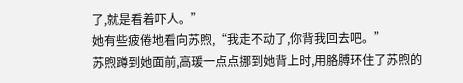了,就是看着吓人。”
她有些疲倦地看向苏煦,“我走不动了,你背我回去吧。”
苏煦蹲到她面前,高瑗一点点挪到她背上时,用胳膊环住了苏煦的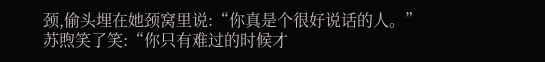颈,偷头埋在她颈窝里说:“你真是个很好说话的人。”
苏煦笑了笑:“你只有难过的时候才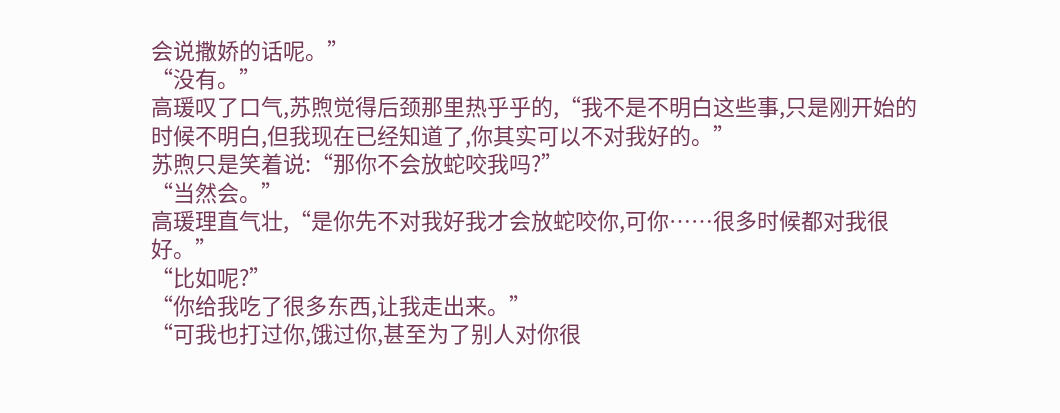会说撒娇的话呢。”
“没有。”
高瑗叹了口气,苏煦觉得后颈那里热乎乎的,“我不是不明白这些事,只是刚开始的时候不明白,但我现在已经知道了,你其实可以不对我好的。”
苏煦只是笑着说:“那你不会放蛇咬我吗?”
“当然会。”
高瑗理直气壮,“是你先不对我好我才会放蛇咬你,可你……很多时候都对我很好。”
“比如呢?”
“你给我吃了很多东西,让我走出来。”
“可我也打过你,饿过你,甚至为了别人对你很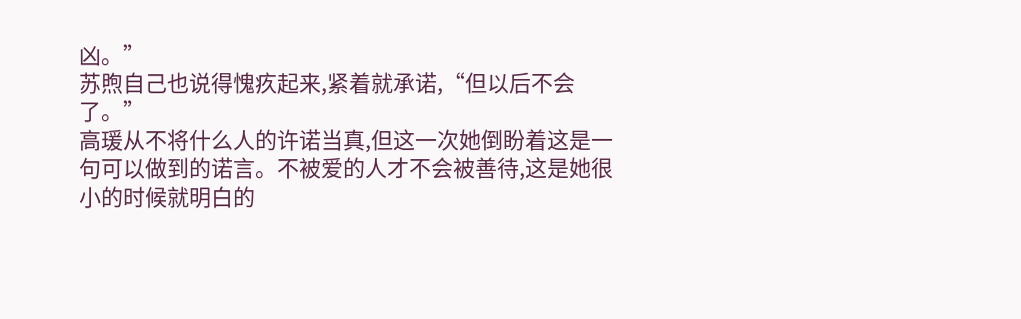凶。”
苏煦自己也说得愧疚起来,紧着就承诺,“但以后不会了。”
高瑗从不将什么人的许诺当真,但这一次她倒盼着这是一句可以做到的诺言。不被爱的人才不会被善待,这是她很小的时候就明白的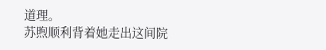道理。
苏煦顺利背着她走出这间院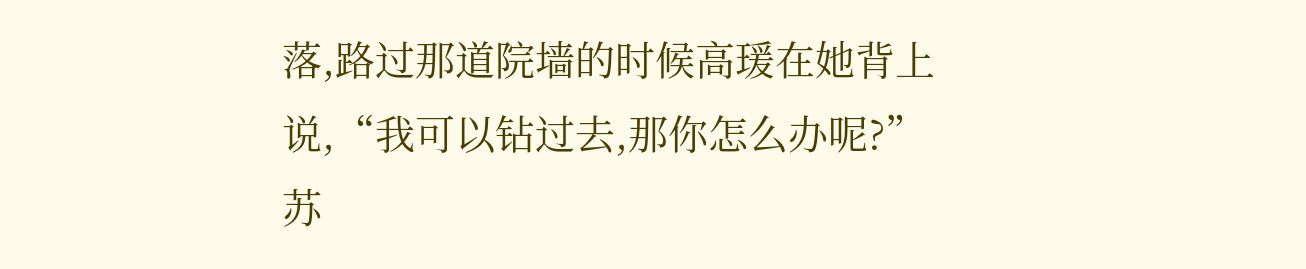落,路过那道院墙的时候高瑗在她背上说,“我可以钻过去,那你怎么办呢?”
苏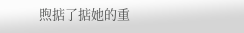煦掂了掂她的重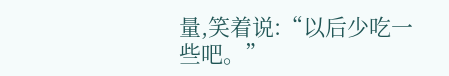量,笑着说:“以后少吃一些吧。”